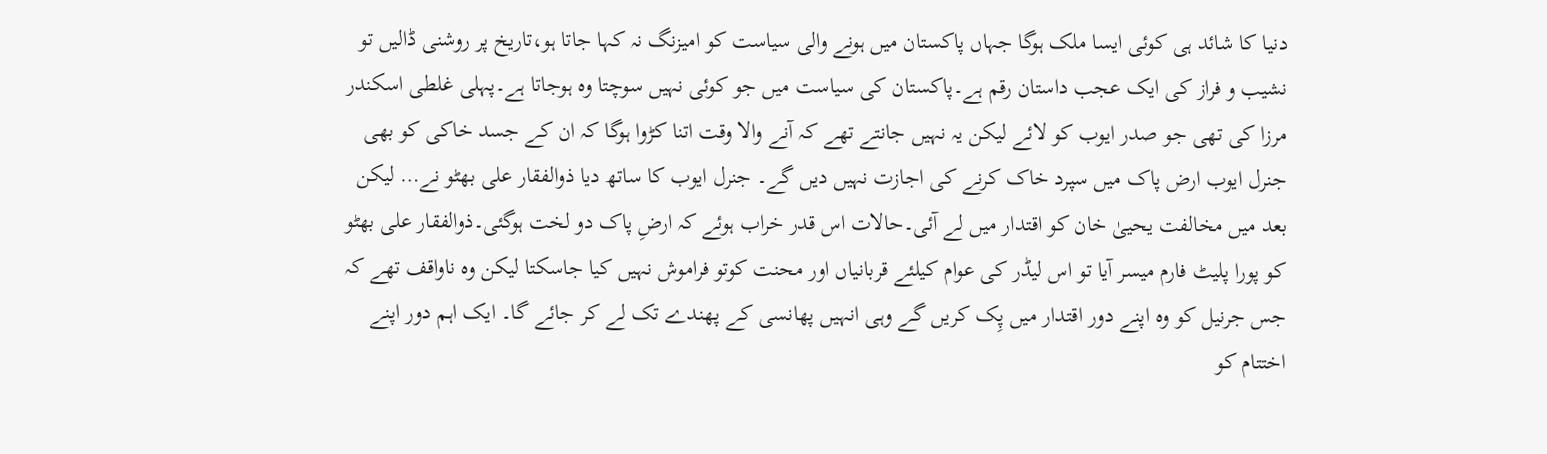دنیا کا شائد ہی کوئی ایسا ملک ہوگا جہاں پاکستان میں ہونے والی سیاست کو امیزنگ نہ کہا جاتا ہو،تاریخ پر روشنی ڈالیں تو نشیب و فراز کی ایک عجب داستان رقم ہے۔پاکستان کی سیاست میں جو کوئی نہیں سوچتا وہ ہوجاتا ہے۔پہلی غلطی اسکندر مرزا کی تھی جو صدر ایوب کو لائے لیکن یہ نہیں جانتے تھے کہ آنے والا وقت اتنا کڑوا ہوگا کہ ان کے جسد خاکی کو بھی جنرل ایوب ارض پاک میں سپرد خاک کرنے کی اجازت نہیں دیں گے۔ جنرل ایوب کا ساتھ دیا ذوالفقار علی بھٹو نے… لیکن بعد میں مخالفت یحییٰ خان کو اقتدار میں لے آئی۔حالات اس قدر خراب ہوئے کہ ارضِ پاک دو لخت ہوگئی۔ذوالفقار علی بھٹو کو پورا پلیٹ فارم میسر آیا تو اس لیڈر کی عوام کیلئے قربانیاں اور محنت کوتو فراموش نہیں کیا جاسکتا لیکن وہ ناواقف تھے کہ جس جرنیل کو وہ اپنے دور اقتدار میں پِک کریں گے وہی انہیں پھانسی کے پھندے تک لے کر جائے گا۔ ایک اہم دور اپنے اختتام کو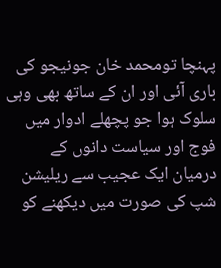پہنچا تومحمد خان جونیجو کی باری آئی اور ان کے ساتھ بھی وہی سلوک ہوا جو پچھلے ادوار میں فوج اور سیاست دانوں کے درمیان ایک عجیب سے ریلیشن شپ کی صورت میں دیکھنے کو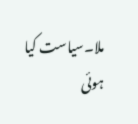ملا۔سیاست کیا ہوئی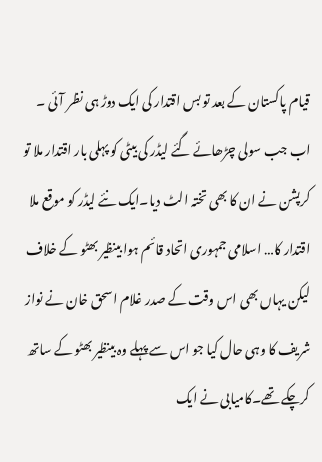قیام پاکستان کے بعد تو بس اقتدار کی ایک دوڑ ہی نظر آئی ۔ اب جب سولی چڑھائے گئے لیڈر کی بیٹی کو پہلی بار اقتدار ملا تو کرپشن نے ان کا بھی تختہ الٹ دیا۔ایک نئے لیڈر کو موقع ملا اقتدار کا… اسلامی جمہوری اتحاد قائم ہوا بینظیر بھٹو کے خلاف لیکن یہاں بھی اس وقت کے صدر غلام اسحق خان نے نواز شریف کا وہی حال کیا جو اس سے پہلے وہ بینظیر بھٹو کے ساتھ کرچکے تھے۔کامیابی نے ایک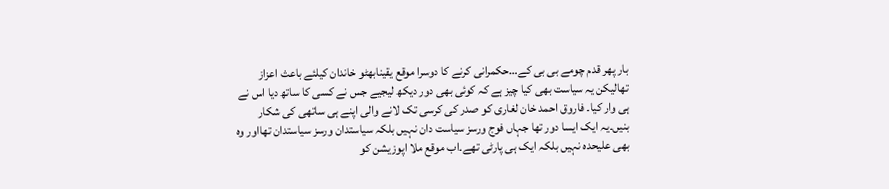بار پھر قدم چومے بی بی کے…حکمرانی کرنے کا دوسرا موقع یقینابھٹو خاندان کیلئے باعث اعزاز تھالیکن یہ سیاست بھی کیا چیز ہے کہ کوئی بھی دور دیکھ لیجیے جس نے کسی کا ساتھ دیا اس نے ہی وار کیا۔ فاروق احمد خان لغاری کو صدر کی کرسی تک لانے والی اپنے ہی ساتھی کی شکار بنیں۔یہ ایک ایسا دور تھا جہاں فوج ورسز سیاست دان نہیں بلکہ سیاستدان ورسز سیاستدان تھااور وہ بھی علیحدہ نہیں بلکہ ایک ہی پارٹی تھے۔اب موقع ملا اپوزیشن کو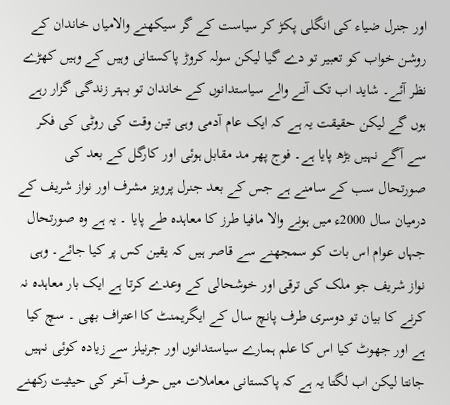اور جنرل ضیاء کی انگلی پکڑ کر سیاست کے گر سیکھنے والامیاں خاندان کے روشن خواب کو تعبیر تو دے گیا لیکن سولہ کروڑ پاکستانی وہیں کے وہیں کھڑے نظر آئے۔ شاید اب تک آنے والے سیاستدانوں کے خاندان تو بہتر زندگی گزار رہے ہوں گے لیکن حقیقت یہ ہے کہ ایک عام آدمی وہی تین وقت کی روٹی کی فکر سے آگے نہیں بڑھ پایا ہے۔ فوج پھر مد مقابل ہوئی اور کارگل کے بعد کی صورتحال سب کے سامنے ہے جس کے بعد جنرل پرویز مشرف اور نواز شریف کے درمیان سال 2000ء میں ہونے والا مافیا طرز کا معاہدہ طے پایا ۔ یہ ہے وہ صورتحال جہاں عوام اس بات کو سمجھنے سے قاصر ہیں کہ یقین کس پر کیا جائے۔ وہی نواز شریف جو ملک کی ترقی اور خوشحالی کے وعدے کرتا ہے ایک بار معاہدہ نہ کرنے کا بیان تو دوسری طرف پانچ سال کے ایگریمنٹ کا اعتراف بھی ۔ سچ کیا ہے اور جھوٹ کیا اس کا علم ہمارے سیاستدانوں اور جرنیلز سے زیادہ کوئی نہیں جانتا لیکن اب لگتا یہ ہے کہ پاکستانی معاملات میں حرف آخر کی حیثیت رکھنے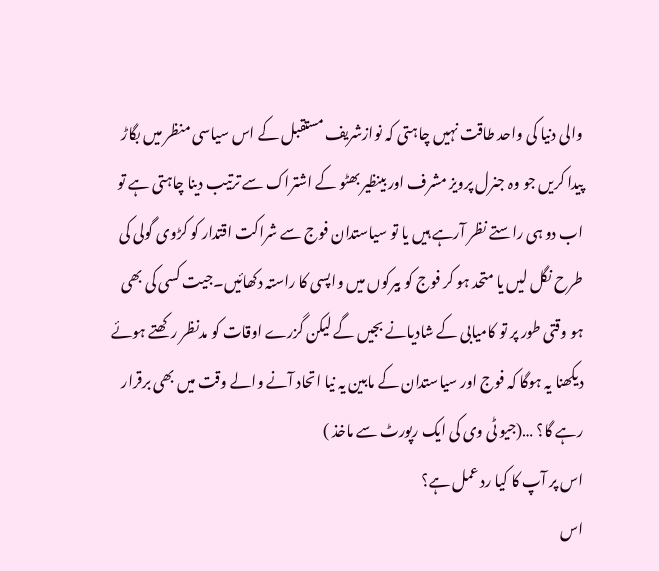والی دنیا کی واحد طاقت نہیں چاہتی کہ نوازشریف مستقبل کے اس سیاسی منظر میں بگاڑ پیدا کریں جو وہ جنرل پرویز مشرف اور بینظیر بھٹو کے اشتراک سے ترتیب دینا چاہتی ہے تو اب دو ہی راستے نظر آرہے ہیں یا تو سیاستدان فوج سے شراکت اقتدار کو کڑوی گولی کی طرح نگل لیں یا متحد ہو کر فوج کو بیرکوں میں واپسی کا راستہ دکھائیں۔جیت کسی کی بھی ہو وقتی طور پر تو کامیابی کے شادیانے بجیں گے لیکن گزرے اوقات کو مدنظر رکھتے ہوئے دیکھنا یہ ہوگا کہ فوج اور سیاستدان کے مابین یہ نیا اتحاد آنے والے وقت میں بھی برقرار رہے گا؟ …(جیو ٹی وی کی ایک رپورٹ سے ماخذ )
اس پر آپ کا کیا رد عمل ہے؟
اس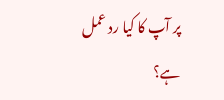پر آپ کا کیا رد عمل ہے؟